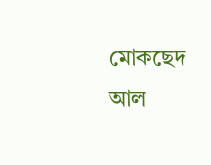মোকছেদ আল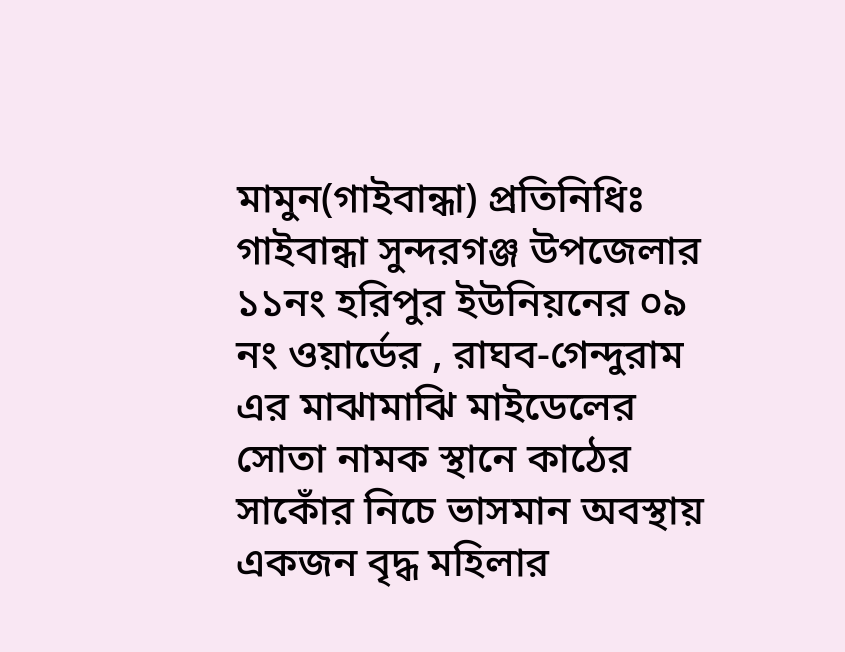মামুন(গাইবান্ধা) প্রতিনিধিঃ গাইবান্ধা সুন্দরগঞ্জ উপজেলার ১১নং হরিপুর ইউনিয়নের ০৯ নং ওয়ার্ডের , রাঘব-গেন্দুরাম এর মাঝামাঝি মাইডেলের সোতা নামক স্থানে কাঠের সাকোঁর নিচে ভাসমান অবস্থায় একজন বৃদ্ধ মহিলার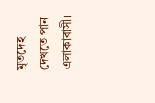মৃতদেহ দেখতে পান এলাকাবাসী।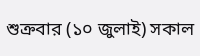শুক্রবার (১০ জুলাই) সকাল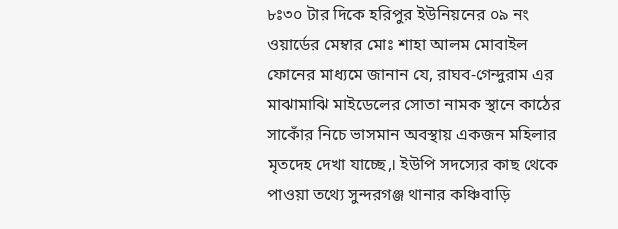৮ঃ৩০ টার দিকে হরিপুর ইউনিয়নের ০৯ নং ওয়ার্ডের মেম্বার মোঃ শাহা আলম মোবাইল ফোনের মাধ্যমে জানান যে, রাঘব-গেন্দুরাম এর মাঝামাঝি মাইডেলের সোতা নামক স্থানে কাঠের সাকোঁর নিচে ভাসমান অবস্থায় একজন মহিলার মৃতদেহ দেখা যাচ্ছে,। ইউপি সদস্যের কাছ থেকে পাওয়া তথ্যে সুন্দরগঞ্জ থানার কঞ্চিবাড়ি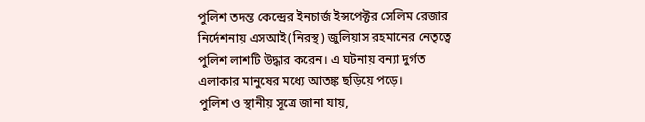পুলিশ তদন্ত কেন্দ্রের ইনচার্জ ইন্সপেক্টর সেলিম রেজার নির্দেশনায় এসআই(নিরস্থ) জুলিয়াস রহমানের নেতৃত্বে পুলিশ লাশটি উদ্ধার করেন। এ ঘটনায় বন্যা দুর্গত এলাকার মানুষের মধ্যে আতঙ্ক ছড়িয়ে পড়ে।
পুলিশ ও স্থানীয় সূত্রে জানা যায়,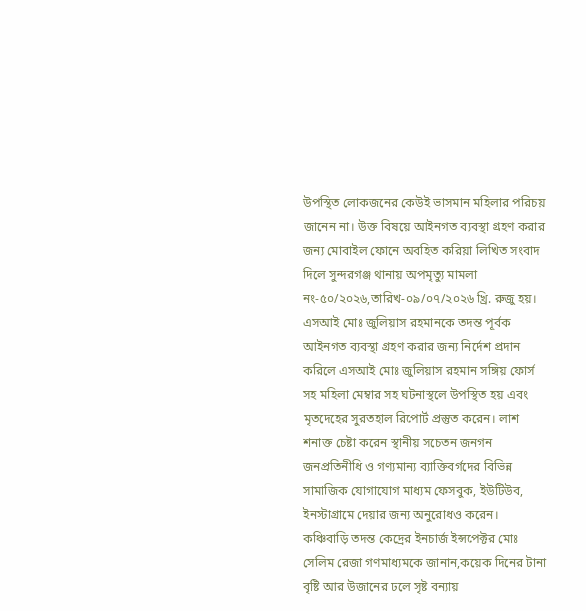উপস্থিত লোকজনের কেউই ভাসমান মহিলার পরিচয় জানেন না। উক্ত বিষয়ে আইনগত ব্যবস্থা গ্রহণ করার জন্য মোবাইল ফোনে অবহিত করিয়া লিখিত সংবাদ দিলে সুন্দরগঞ্জ থানায় অপমৃত্যু মামলা নং-৫০/২০২৬,তারিখ-০৯/০৭/২০২৬ খ্রি. রুজু হয়। এসআই মোঃ জুলিয়াস রহমানকে তদন্ত পূর্বক আইনগত ব্যবস্থা গ্রহণ করার জন্য নির্দেশ প্রদান করিলে এসআই মোঃ জুলিয়াস রহমান সঙ্গিয় ফোর্স সহ মহিলা মেম্বার সহ ঘটনাস্থলে উপস্থিত হয় এবং মৃতদেহের সুরতহাল রিপোর্ট প্রস্তুত করেন। লাশ শনাক্ত চেষ্টা করেন স্থানীয় সচেতন জনগন জনপ্রতিনীধি ও গণ্যমান্য ব্যাক্তিবর্গদের বিভিন্ন সামাজিক যোগাযোগ মাধ্যম ফেসবুক, ইউটিউব, ইনস্টাগ্রামে দেয়ার জন্য অনুরোধও করেন।
কঞ্চিবাড়ি তদন্ত কেদ্রের ইনচার্জ ইন্সপেক্টর মোঃ সেলিম রেজা গণমাধ্যমকে জানান,কয়েক দিনের টানা বৃষ্টি আর উজানের ঢলে সৃষ্ট বন্যায়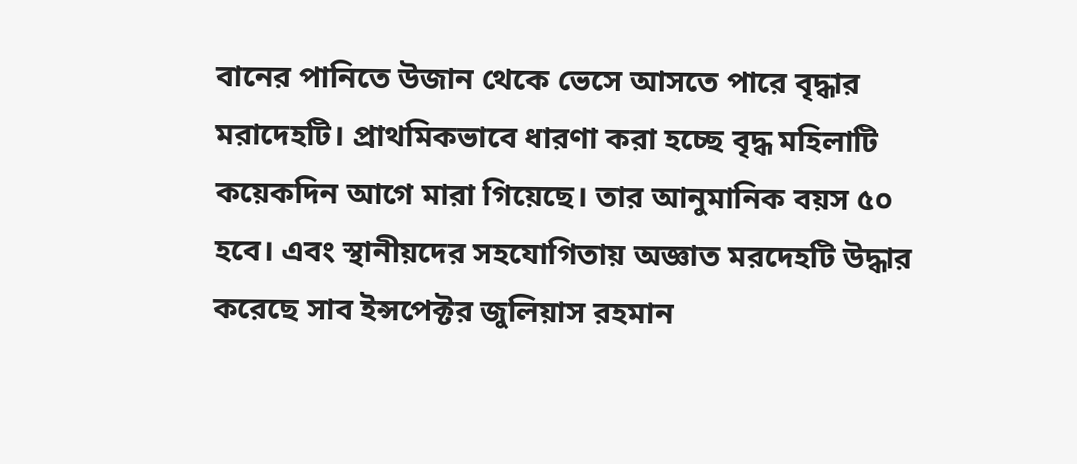বানের পানিতে উজান থেকে ভেসে আসতে পারে বৃদ্ধার মরাদেহটি। প্রাথমিকভাবে ধারণা করা হচ্ছে বৃদ্ধ মহিলাটি কয়েকদিন আগে মারা গিয়েছে। তার আনুমানিক বয়স ৫০ হবে। এবং স্থানীয়দের সহযোগিতায় অজ্ঞাত মরদেহটি উদ্ধার করেছে সাব ইন্সপেক্টর জুলিয়াস রহমান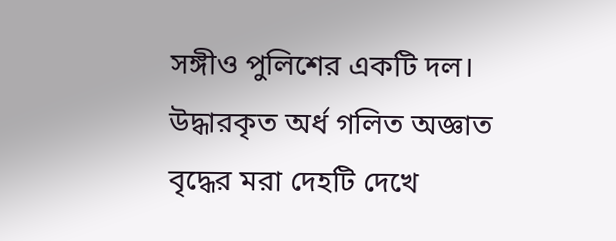সঙ্গীও পুলিশের একটি দল। উদ্ধারকৃত অর্ধ গলিত অজ্ঞাত বৃদ্ধের মরা দেহটি দেখে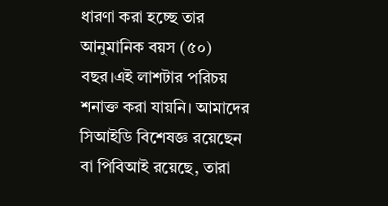ধারণা করা হচ্ছে তার আনুমানিক বয়স (৫০) বছর।এই লাশটার পরিচয় শনাক্ত করা যায়নি। আমাদের সিআইডি বিশেষজ্ঞ রয়েছেন বা পিবিআই রয়েছে, তারা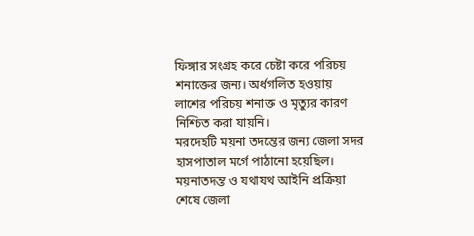ফিঙ্গার সংগ্রহ করে চেষ্টা করে পরিচয় শনাক্তের জন্য। অর্ধগলিত হওয়ায় লাশের পরিচয় শনাক্ত ও মৃত্যুর কারণ নিশ্চিত করা যায়নি।
মরদেহটি ময়না তদন্তের জন্য জেলা সদর হাসপাতাল মর্গে পাঠানো হয়েছিল।
ময়নাতদন্ত ও যথাযথ আইনি প্রক্রিয়া শেষে জেলা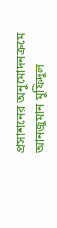প্রসাশনের অনুমোদনক্রমে আনজুমান মুফিদুল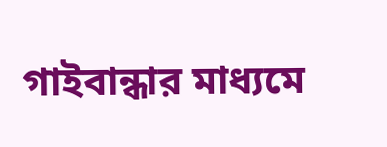গাইবান্ধার মাধ্যমে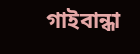গাইবান্ধা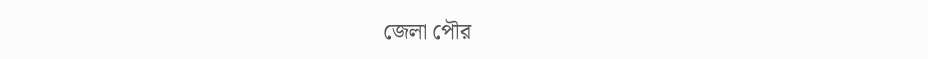জেলা পৌর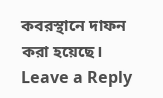কবরস্থানে দাফন করা হয়েছে।
Leave a Reply